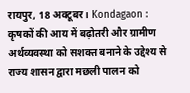रायपुर, 18 अक्टूबर। Kondagaon : कृषकों की आय में बढ़ोतरी और ग्रामीण अर्थव्यवस्था को सशक्त बनाने के उद्देश्य से राज्य शासन द्वारा मछली पालन को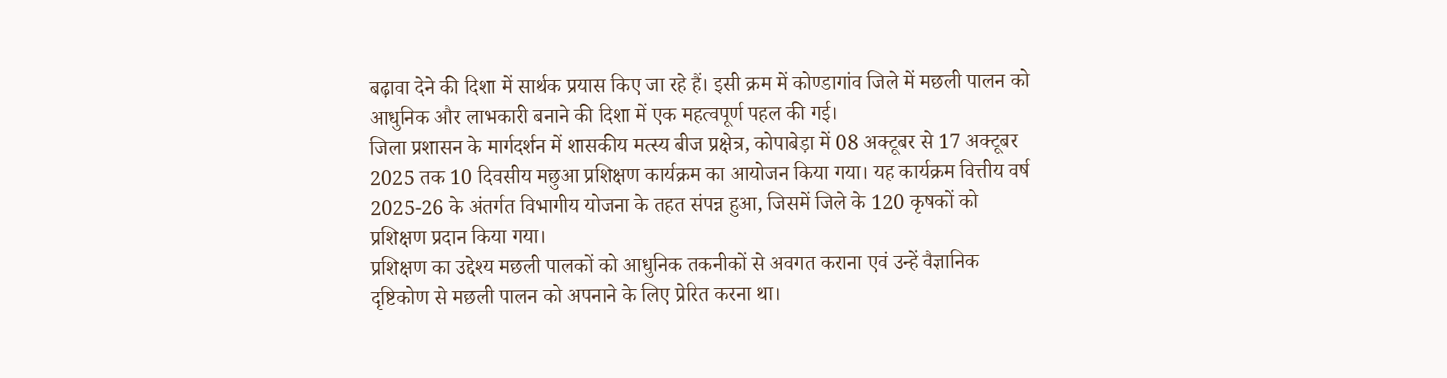बढ़ावा देने की दिशा में सार्थक प्रयास किए जा रहे हैं। इसी क्रम में कोण्डागांव जिले में मछली पालन को आधुनिक और लाभकारी बनाने की दिशा में एक महत्वपूर्ण पहल की गई।
जिला प्रशासन के मार्गदर्शन में शासकीय मत्स्य बीज प्रक्षेत्र, कोपाबेड़ा में 08 अक्टूबर से 17 अक्टूबर 2025 तक 10 दिवसीय मछुआ प्रशिक्षण कार्यक्रम का आयोजन किया गया। यह कार्यक्रम वित्तीय वर्ष 2025-26 के अंतर्गत विभागीय योजना के तहत संपन्न हुआ, जिसमें जिले के 120 कृषकों को प्रशिक्षण प्रदान किया गया।
प्रशिक्षण का उद्देश्य मछली पालकों को आधुनिक तकनीकों से अवगत कराना एवं उन्हें वैज्ञानिक दृष्टिकोण से मछली पालन को अपनाने के लिए प्रेरित करना था।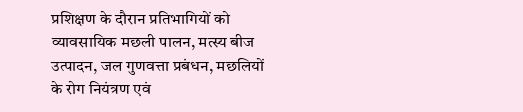प्रशिक्षण के दौरान प्रतिभागियों को व्यावसायिक मछली पालन, मत्स्य बीज उत्पादन, जल गुणवत्ता प्रबंधन, मछलियों के रोग नियंत्रण एवं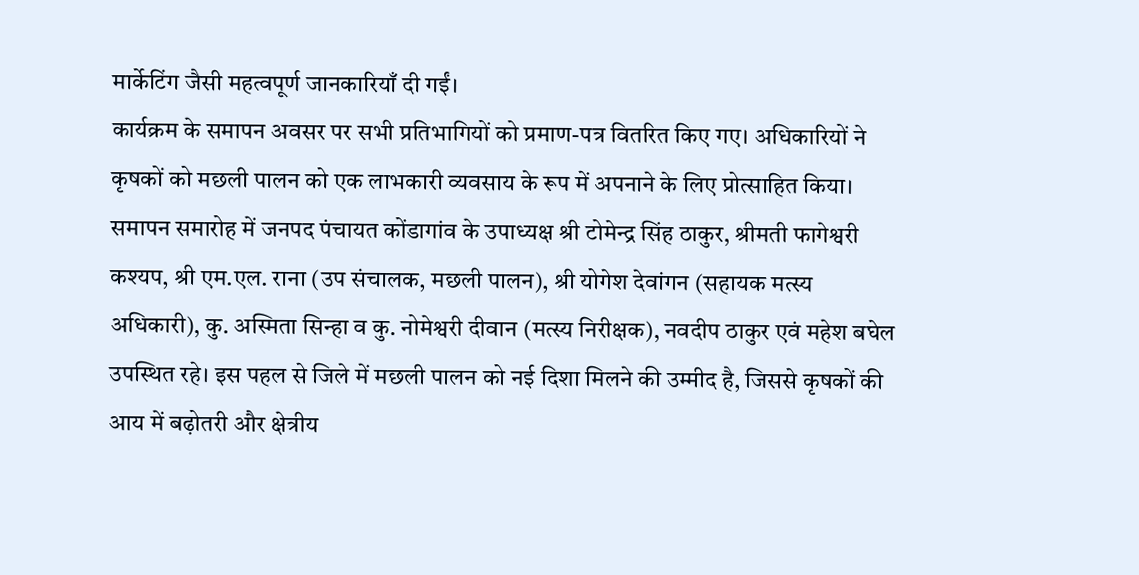मार्केटिंग जैसी महत्वपूर्ण जानकारियाँ दी गईं।
कार्यक्रम के समापन अवसर पर सभी प्रतिभागियों को प्रमाण-पत्र वितरित किए गए। अधिकारियों ने कृषकों को मछली पालन को एक लाभकारी व्यवसाय के रूप में अपनाने के लिए प्रोत्साहित किया।
समापन समारोह में जनपद पंचायत कोंडागांव के उपाध्यक्ष श्री टोमेन्द्र सिंह ठाकुर, श्रीमती फागेश्वरी कश्यप, श्री एम.एल. राना (उप संचालक, मछली पालन), श्री योगेश देवांगन (सहायक मत्स्य अधिकारी), कु. अस्मिता सिन्हा व कु. नोमेश्वरी दीवान (मत्स्य निरीक्षक), नवदीप ठाकुर एवं महेश बघेल उपस्थित रहे। इस पहल से जिले में मछली पालन को नई दिशा मिलने की उम्मीद है, जिससे कृषकों की आय में बढ़ोतरी और क्षेत्रीय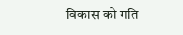विकास को गति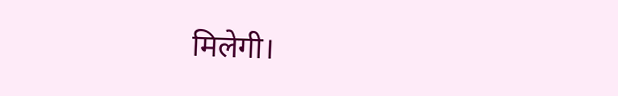मिलेगी।